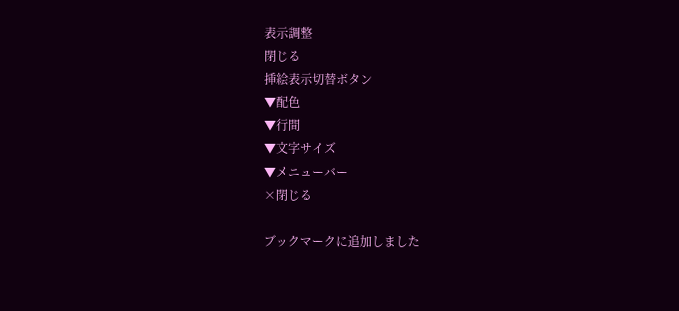表示調整
閉じる
挿絵表示切替ボタン
▼配色
▼行間
▼文字サイズ
▼メニューバー
×閉じる

ブックマークに追加しました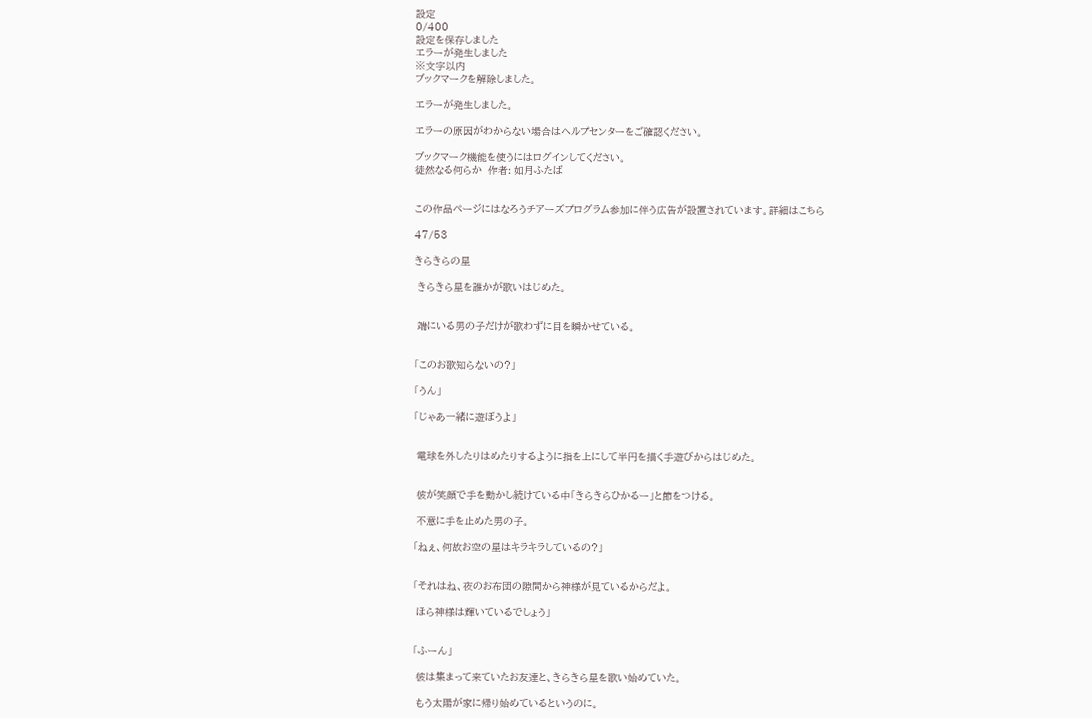設定
0/400
設定を保存しました
エラーが発生しました
※文字以内
ブックマークを解除しました。

エラーが発生しました。

エラーの原因がわからない場合はヘルプセンターをご確認ください。

ブックマーク機能を使うにはログインしてください。
徒然なる何らか  作者: 如月ふたば


この作品ページにはなろうチアーズプログラム参加に伴う広告が設置されています。詳細はこちら

47/53

きらきらの星

 きらきら星を誰かが歌いはじめた。


 端にいる男の子だけが歌わずに目を瞬かせている。


「このお歌知らないの?」

「うん」

「じゃあ一緒に遊ぼうよ」


 電球を外したりはめたりするように指を上にして半円を描く手遊びからはじめた。


 彼が笑顔で手を動かし続けている中「きらきらひかるー」と節をつける。

 不意に手を止めた男の子。

「ねぇ、何故お空の星はキラキラしているの?」


「それはね、夜のお布団の隙間から神様が見ているからだよ。

 ほら神様は輝いているでしょう」


「ふーん」

 彼は集まって来ていたお友達と、きらきら星を歌い始めていた。

 もう太陽が家に帰り始めているというのに。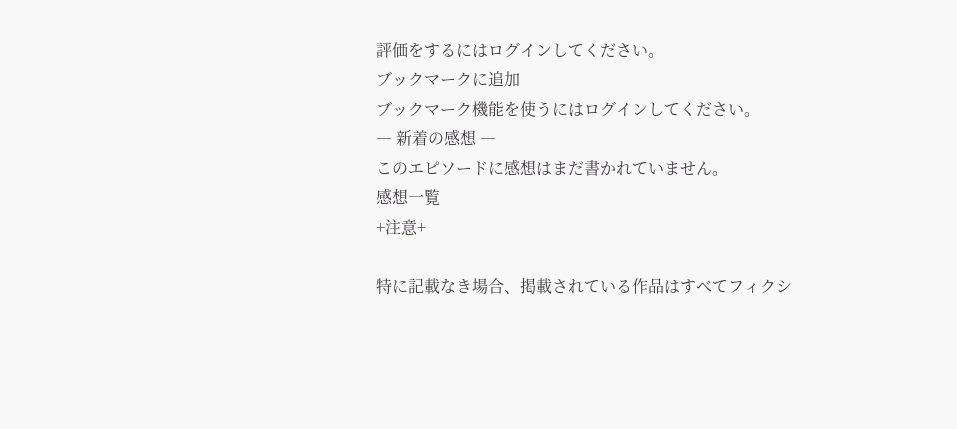評価をするにはログインしてください。
ブックマークに追加
ブックマーク機能を使うにはログインしてください。
― 新着の感想 ―
このエピソードに感想はまだ書かれていません。
感想一覧
+注意+

特に記載なき場合、掲載されている作品はすべてフィクシ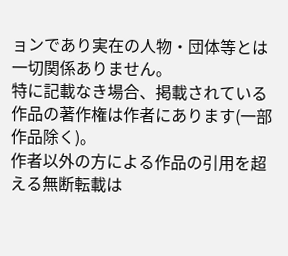ョンであり実在の人物・団体等とは一切関係ありません。
特に記載なき場合、掲載されている作品の著作権は作者にあります(一部作品除く)。
作者以外の方による作品の引用を超える無断転載は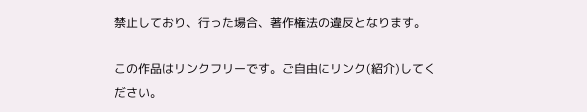禁止しており、行った場合、著作権法の違反となります。

この作品はリンクフリーです。ご自由にリンク(紹介)してください。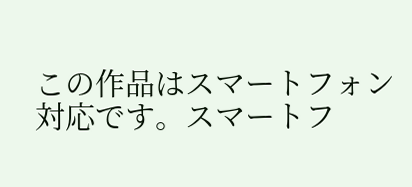この作品はスマートフォン対応です。スマートフ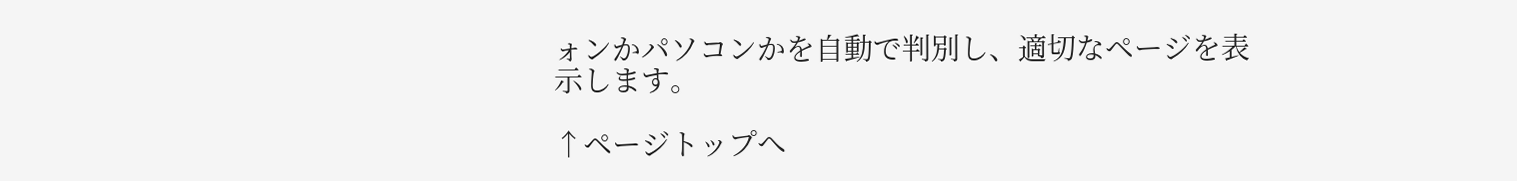ォンかパソコンかを自動で判別し、適切なページを表示します。

↑ページトップへ